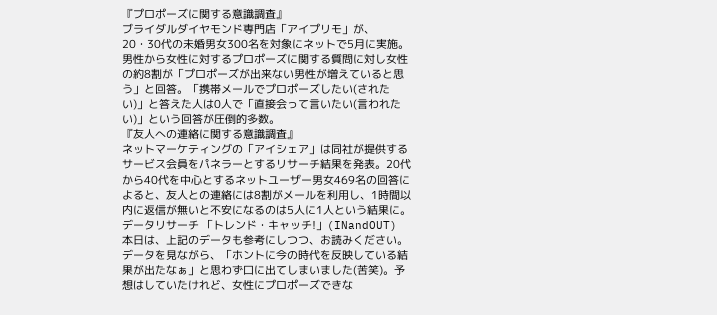『プロポーズに関する意識調査』
ブライダルダイヤモンド専門店「アイプリモ」が、20・30代の未婚男女300名を対象にネットで5月に実施。男性から女性に対するプロポーズに関する質問に対し女性の約8割が「プロポーズが出来ない男性が増えていると思う」と回答。「携帯メールでプロポーズしたい(されたい)」と答えた人は0人で「直接会って言いたい(言われたい)」という回答が圧倒的多数。
『友人への連絡に関する意識調査』
ネットマーケティングの「アイシェア」は同社が提供するサービス会員をパネラーとするリサーチ結果を発表。20代から40代を中心とするネットユーザー男女469名の回答によると、友人との連絡には8割がメールを利用し、1時間以内に返信が無いと不安になるのは5人に1人という結果に。データリサーチ 「トレンド・キャッチ!」(INandOUT)
本日は、上記のデータも参考にしつつ、お読みください。
データを見ながら、「ホントに今の時代を反映している結果が出たなぁ」と思わず口に出てしまいました(苦笑)。予想はしていたけれど、女性にプロポーズできな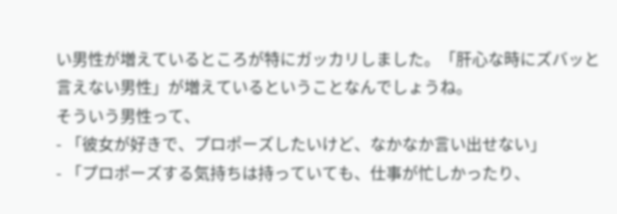い男性が増えているところが特にガッカリしました。「肝心な時にズバッと言えない男性」が増えているということなんでしょうね。
そういう男性って、
- 「彼女が好きで、プロポーズしたいけど、なかなか言い出せない」
- 「プロポーズする気持ちは持っていても、仕事が忙しかったり、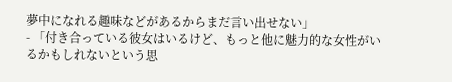夢中になれる趣味などがあるからまだ言い出せない」
- 「付き合っている彼女はいるけど、もっと他に魅力的な女性がいるかもしれないという思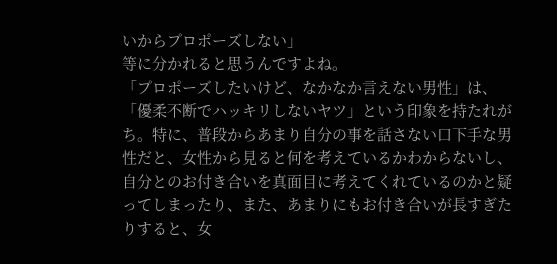いからプロポーズしない」
等に分かれると思うんですよね。
「プロポーズしたいけど、なかなか言えない男性」は、
「優柔不断でハッキリしないヤツ」という印象を持たれがち。特に、普段からあまり自分の事を話さない口下手な男性だと、女性から見ると何を考えているかわからないし、自分とのお付き合いを真面目に考えてくれているのかと疑ってしまったり、また、あまりにもお付き合いが長すぎたりすると、女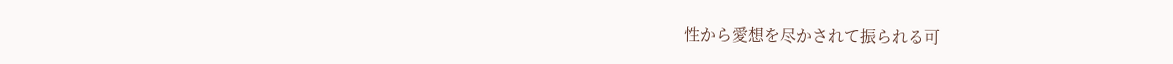性から愛想を尽かされて振られる可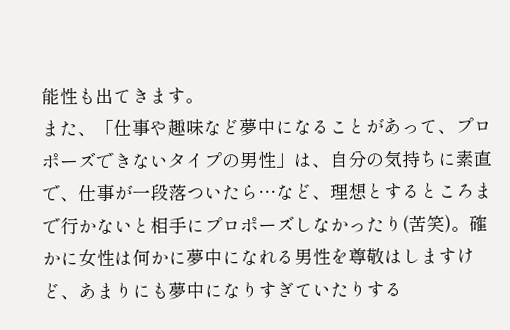能性も出てきます。
また、「仕事や趣味など夢中になることがあって、プロポーズできないタイプの男性」は、自分の気持ちに素直で、仕事が一段落ついたら…など、理想とするところまで行かないと相手にプロポーズしなかったり(苦笑)。確かに女性は何かに夢中になれる男性を尊敬はしますけど、あまりにも夢中になりすぎていたりする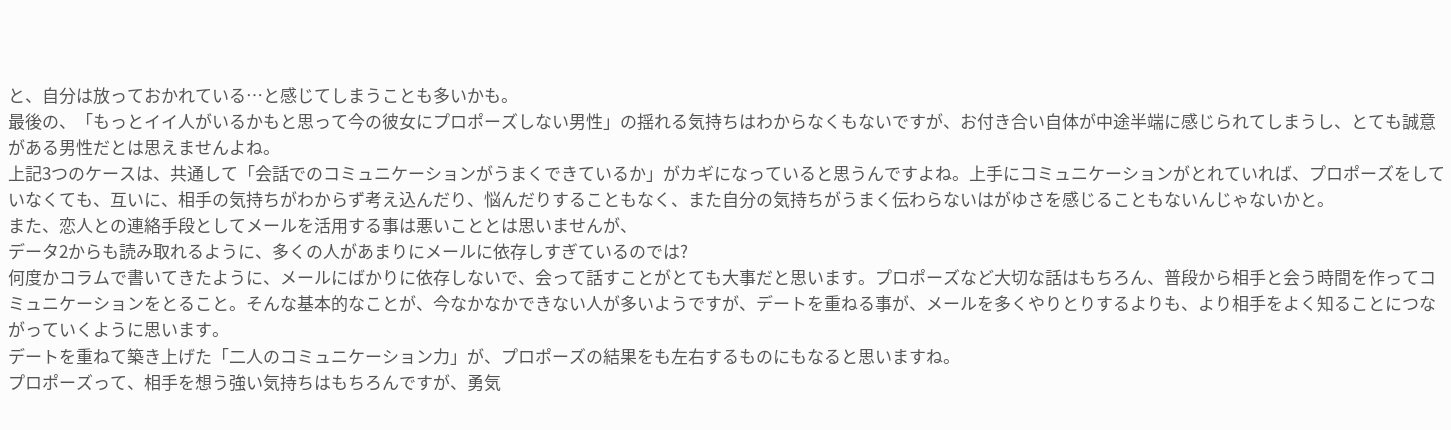と、自分は放っておかれている…と感じてしまうことも多いかも。
最後の、「もっとイイ人がいるかもと思って今の彼女にプロポーズしない男性」の揺れる気持ちはわからなくもないですが、お付き合い自体が中途半端に感じられてしまうし、とても誠意がある男性だとは思えませんよね。
上記3つのケースは、共通して「会話でのコミュニケーションがうまくできているか」がカギになっていると思うんですよね。上手にコミュニケーションがとれていれば、プロポーズをしていなくても、互いに、相手の気持ちがわからず考え込んだり、悩んだりすることもなく、また自分の気持ちがうまく伝わらないはがゆさを感じることもないんじゃないかと。
また、恋人との連絡手段としてメールを活用する事は悪いこととは思いませんが、
データ2からも読み取れるように、多くの人があまりにメールに依存しすぎているのでは?
何度かコラムで書いてきたように、メールにばかりに依存しないで、会って話すことがとても大事だと思います。プロポーズなど大切な話はもちろん、普段から相手と会う時間を作ってコミュニケーションをとること。そんな基本的なことが、今なかなかできない人が多いようですが、デートを重ねる事が、メールを多くやりとりするよりも、より相手をよく知ることにつながっていくように思います。
デートを重ねて築き上げた「二人のコミュニケーション力」が、プロポーズの結果をも左右するものにもなると思いますね。
プロポーズって、相手を想う強い気持ちはもちろんですが、勇気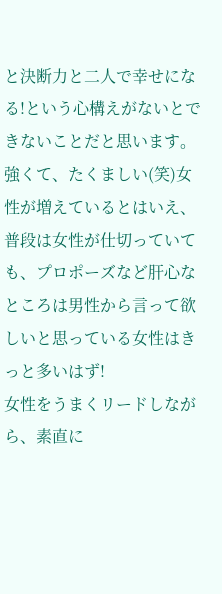と決断力と二人で幸せになる!という心構えがないとできないことだと思います。
強くて、たくましい(笑)女性が増えているとはいえ、普段は女性が仕切っていても、プロポーズなど肝心なところは男性から言って欲しいと思っている女性はきっと多いはず!
女性をうまくリードしながら、素直に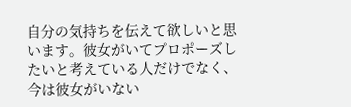自分の気持ちを伝えて欲しいと思います。彼女がいてプロポーズしたいと考えている人だけでなく、今は彼女がいない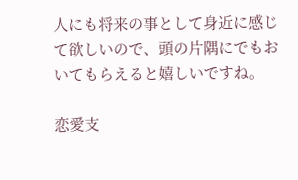人にも将来の事として身近に感じて欲しいので、頭の片隅にでもおいてもらえると嬉しいですね。

恋愛支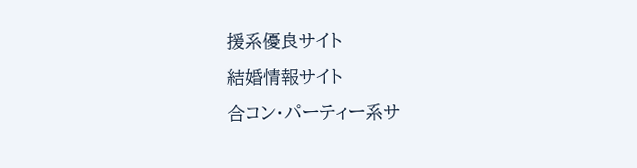援系優良サイト
結婚情報サイト
合コン・パーティー系サ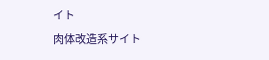イト
肉体改造系サイト